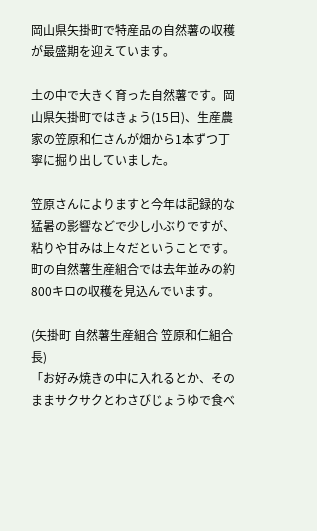岡山県矢掛町で特産品の自然薯の収穫が最盛期を迎えています。

土の中で大きく育った自然薯です。岡山県矢掛町ではきょう(15日)、生産農家の笠原和仁さんが畑から1本ずつ丁寧に掘り出していました。

笠原さんによりますと今年は記録的な猛暑の影響などで少し小ぶりですが、粘りや甘みは上々だということです。町の自然薯生産組合では去年並みの約800キロの収穫を見込んでいます。

(矢掛町 自然薯生産組合 笠原和仁組合長)
「お好み焼きの中に入れるとか、そのままサクサクとわさびじょうゆで食べ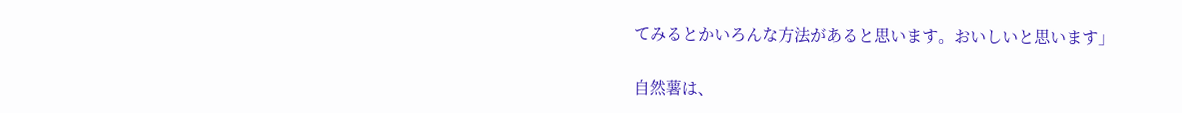てみるとかいろんな方法があると思います。おいしいと思います」

自然薯は、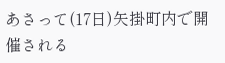あさって(17日)矢掛町内で開催される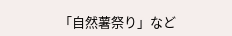「自然薯祭り」など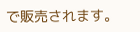で販売されます。